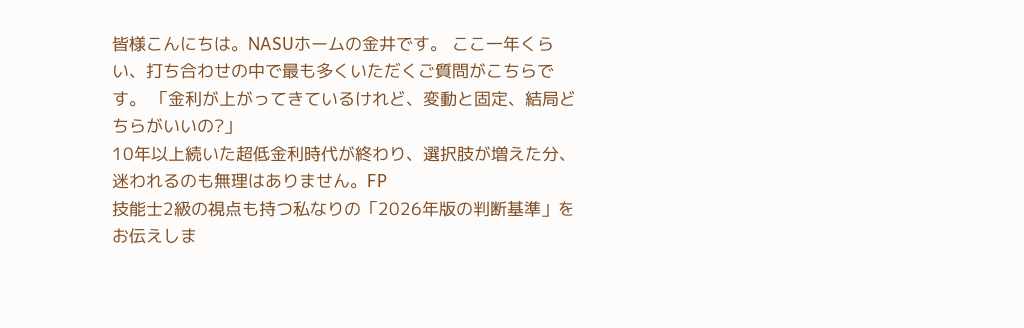皆様こんにちは。NASUホームの金井です。 ここ一年くらい、打ち合わせの中で最も多くいただくご質問がこちらです。 「金利が上がってきているけれど、変動と固定、結局どちらがいいの?」
10年以上続いた超低金利時代が終わり、選択肢が増えた分、迷われるのも無理はありません。FP
技能士2級の視点も持つ私なりの「2026年版の判断基準」をお伝えしま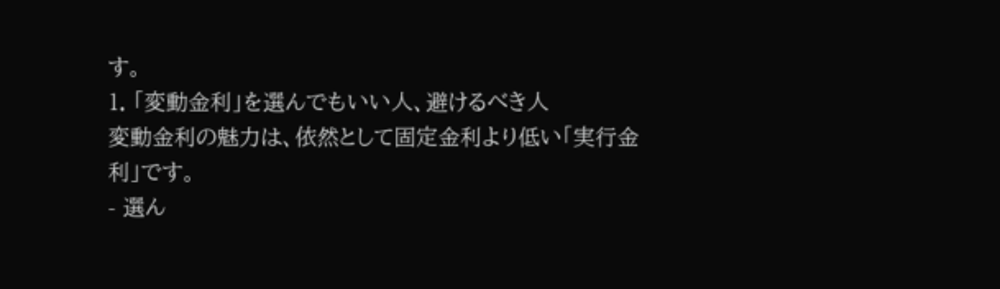す。
1. 「変動金利」を選んでもいい人、避けるべき人
変動金利の魅力は、依然として固定金利より低い「実行金利」です。
- 選ん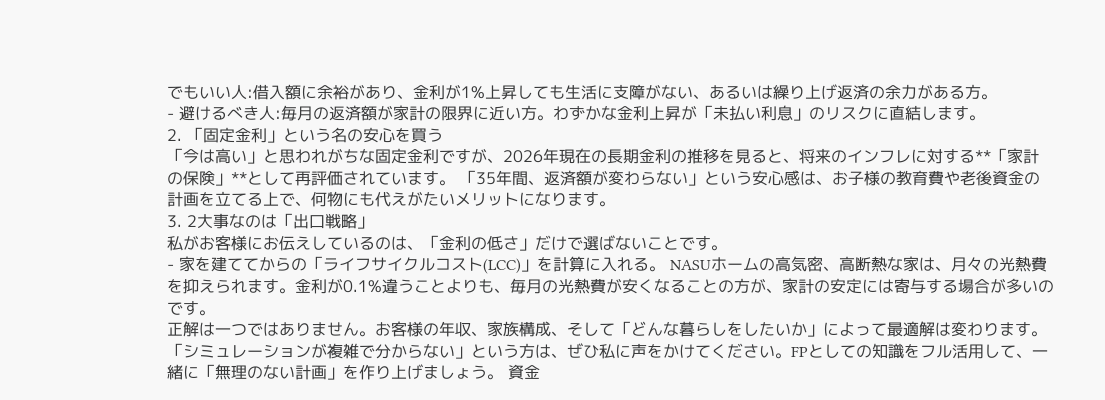でもいい人:借入額に余裕があり、金利が1%上昇しても生活に支障がない、あるいは繰り上げ返済の余力がある方。
- 避けるべき人:毎月の返済額が家計の限界に近い方。わずかな金利上昇が「未払い利息」のリスクに直結します。
2. 「固定金利」という名の安心を買う
「今は高い」と思われがちな固定金利ですが、2026年現在の長期金利の推移を見ると、将来のインフレに対する**「家計の保険」**として再評価されています。 「35年間、返済額が変わらない」という安心感は、お子様の教育費や老後資金の計画を立てる上で、何物にも代えがたいメリットになります。
3. 2大事なのは「出口戦略」
私がお客様にお伝えしているのは、「金利の低さ」だけで選ばないことです。
- 家を建ててからの「ライフサイクルコスト(LCC)」を計算に入れる。 NASUホームの高気密、高断熱な家は、月々の光熱費を抑えられます。金利が0.1%違うことよりも、毎月の光熱費が安くなることの方が、家計の安定には寄与する場合が多いのです。
正解は一つではありません。お客様の年収、家族構成、そして「どんな暮らしをしたいか」によって最適解は変わります。 「シミュレーションが複雑で分からない」という方は、ぜひ私に声をかけてください。FPとしての知識をフル活用して、一緒に「無理のない計画」を作り上げましょう。 資金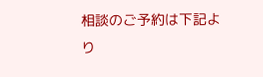相談のご予約は下記より